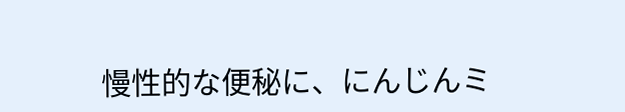慢性的な便秘に、にんじんミ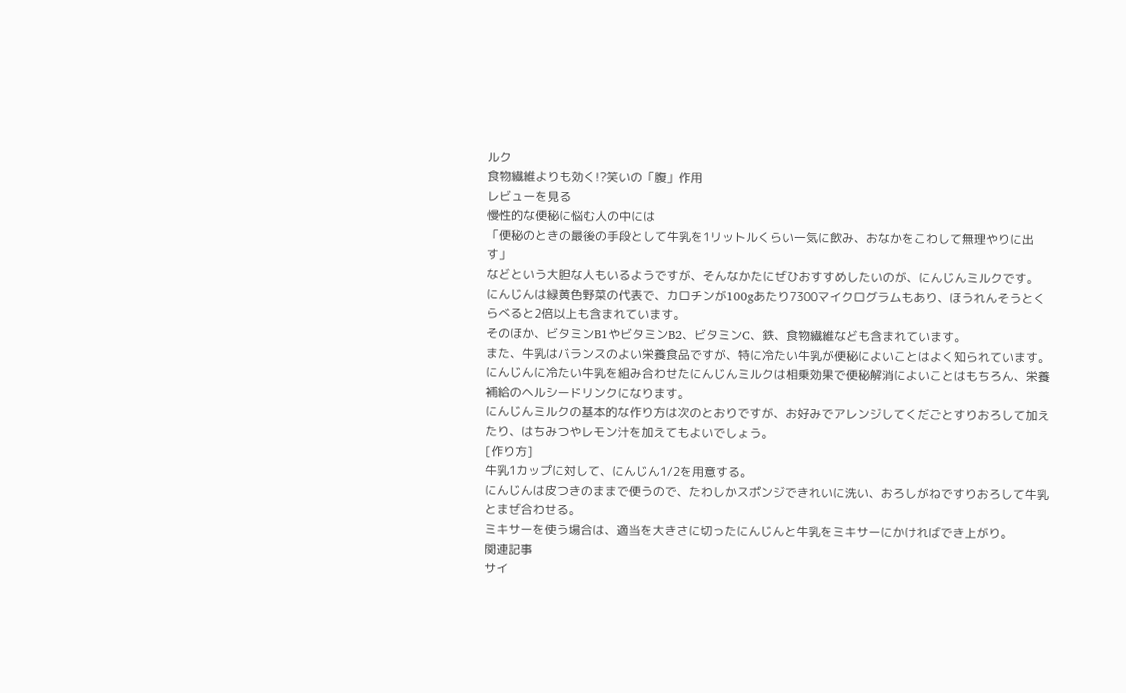ルク
食物繊維よりも効く!?笑いの「腹」作用
レビューを見る
慢性的な便秘に悩む人の中には
「便秘のときの最後の手段として牛乳を1リットルくらい一気に飲み、おなかをこわして無理やりに出す」
などという大胆な人もいるようですが、そんなかたにぜひおすすめしたいのが、にんじんミルクです。
にんじんは緑黄色野菜の代表で、カロチンが100gあたり7300マイクログラムもあり、ほうれんそうとくらべると2倍以上も含まれています。
そのほか、ビタミンB1やビタミンB2、ビタミンC、鉄、食物繊維なども含まれています。
また、牛乳はバランスのよい栄養食品ですが、特に冷たい牛乳が便秘によいことはよく知られています。
にんじんに冷たい牛乳を組み合わせたにんじんミルクは相乗効果で便秘解消によいことはもちろん、栄養補給のヘルシードリンクになります。
にんじんミルクの基本的な作り方は次のとおりですが、お好みでアレンジしてくだごとすりおろして加えたり、はちみつやレモン汁を加えてもよいでしょう。
[作り方]
牛乳1カップに対して、にんじん1/2を用意する。
にんじんは皮つきのままで便うので、たわしかスポンジできれいに洗い、おろしがねですりおろして牛乳とまぜ合わせる。
ミキサーを使う場合は、適当を大きさに切ったにんじんと牛乳をミキサーにかければでき上がり。
関連記事
サイ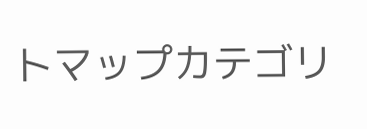トマップカテゴリ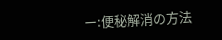ー:便秘解消の方法